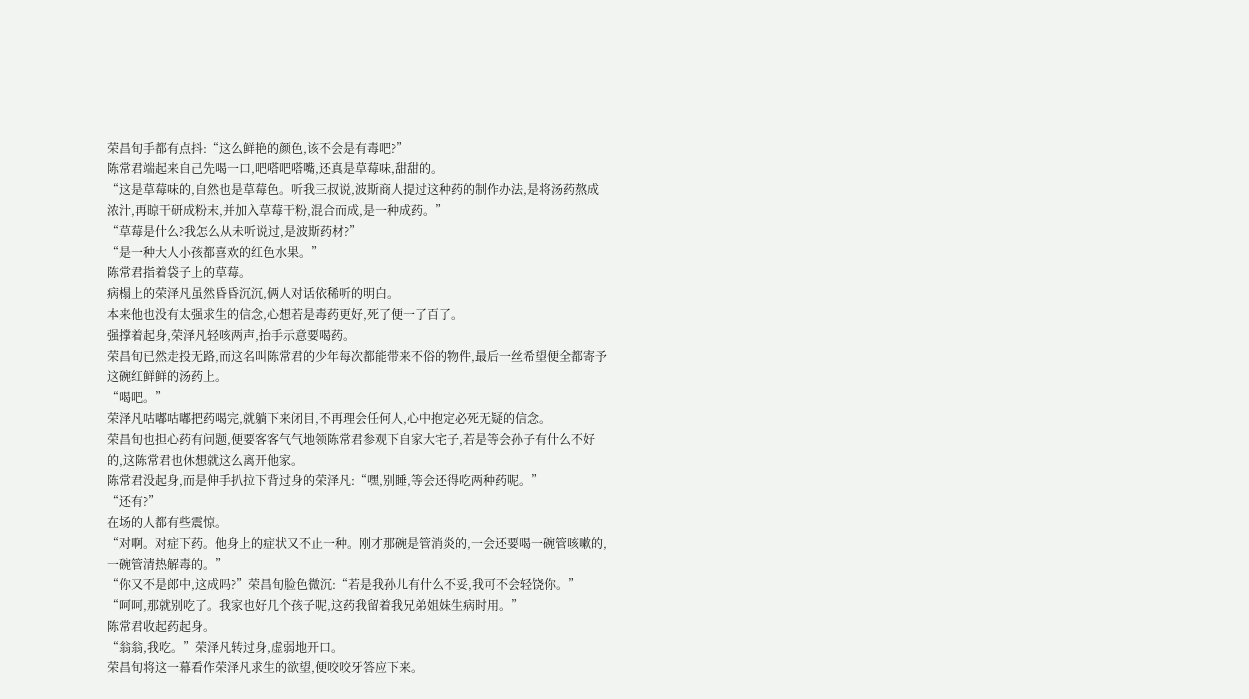荣昌旬手都有点抖:“这么鲜艳的颜色,该不会是有毒吧?”
陈常君端起来自己先喝一口,吧嗒吧嗒嘴,还真是草莓味,甜甜的。
“这是草莓味的,自然也是草莓色。听我三叔说,波斯商人提过这种药的制作办法,是将汤药熬成浓汁,再晾干研成粉末,并加入草莓干粉,混合而成,是一种成药。”
“草莓是什么?我怎么从未听说过,是波斯药材?”
“是一种大人小孩都喜欢的红色水果。”
陈常君指着袋子上的草莓。
病榻上的荣泽凡虽然昏昏沉沉,俩人对话依稀听的明白。
本来他也没有太强求生的信念,心想若是毒药更好,死了便一了百了。
强撑着起身,荣泽凡轻咳两声,抬手示意要喝药。
荣昌旬已然走投无路,而这名叫陈常君的少年每次都能带来不俗的物件,最后一丝希望便全都寄予这碗红鲜鲜的汤药上。
“喝吧。”
荣泽凡咕嘟咕嘟把药喝完,就躺下来闭目,不再理会任何人,心中抱定必死无疑的信念。
荣昌旬也担心药有问题,便要客客气气地领陈常君参观下自家大宅子,若是等会孙子有什么不好的,这陈常君也休想就这么离开他家。
陈常君没起身,而是伸手扒拉下背过身的荣泽凡:“嘿,别睡,等会还得吃两种药呢。”
“还有?”
在场的人都有些震惊。
“对啊。对症下药。他身上的症状又不止一种。刚才那碗是管消炎的,一会还要喝一碗管咳嗽的,一碗管清热解毒的。”
“你又不是郎中,这成吗?”荣昌旬脸色微沉:“若是我孙儿有什么不妥,我可不会轻饶你。”
“呵呵,那就别吃了。我家也好几个孩子呢,这药我留着我兄弟姐妹生病时用。”
陈常君收起药起身。
“翁翁,我吃。”荣泽凡转过身,虚弱地开口。
荣昌旬将这一幕看作荣泽凡求生的欲望,便咬咬牙答应下来。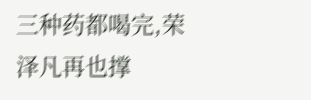三种药都喝完,荣泽凡再也撑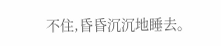不住,昏昏沉沉地睡去。